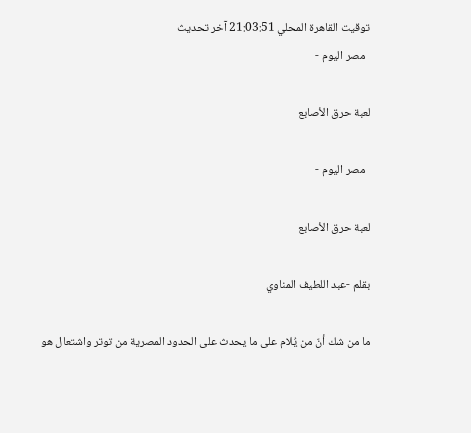توقيت القاهرة المحلي 21:03:51 آخر تحديث
  مصر اليوم -

لعبة حرق الأصابع

  مصر اليوم -

لعبة حرق الأصابع

بقلم -عبد اللطيف المناوي

ما من شك أنّ من يُلام على ما يحدث على الحدود المصرية من توتر واشتعال هو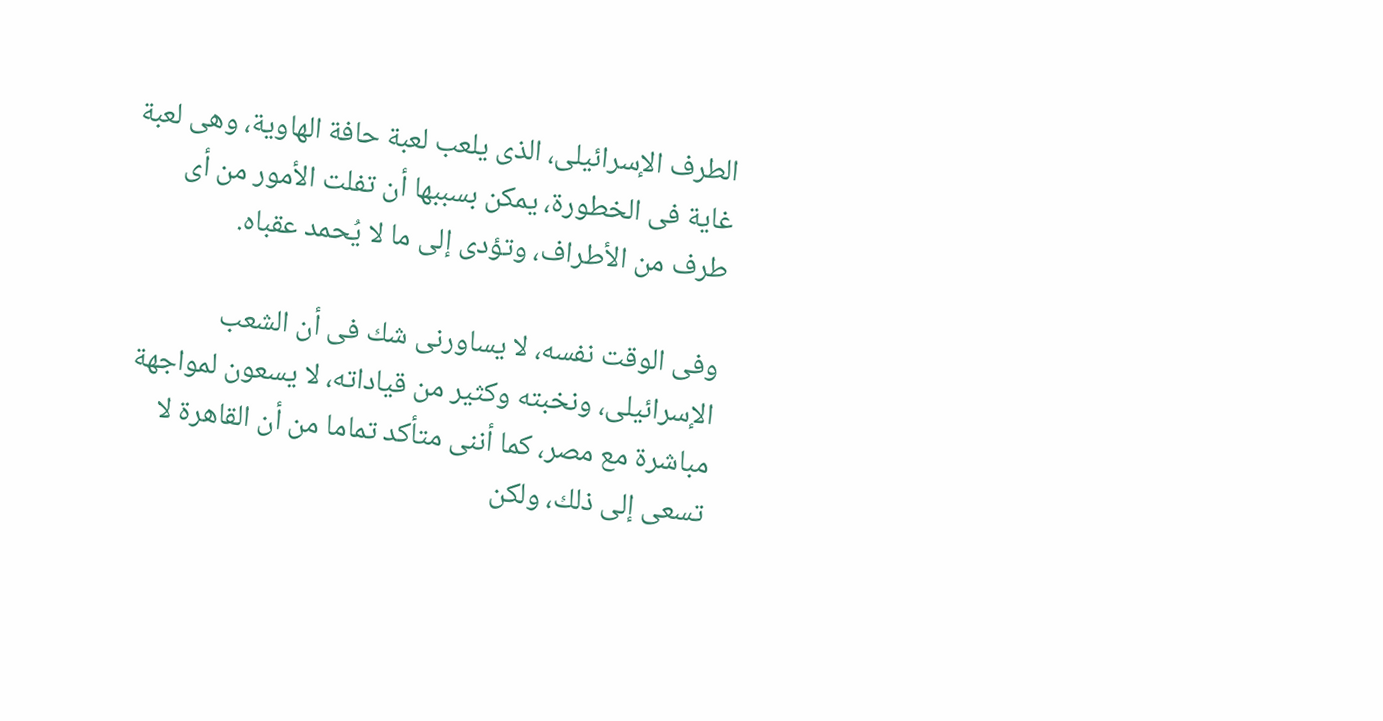الطرف الإسرائيلى، الذى يلعب لعبة حافة الهاوية، وهى لعبة غاية فى الخطورة، يمكن بسببها أن تفلت الأمور من أى طرف من الأطراف، وتؤدى إلى ما لا يُحمد عقباه.

وفى الوقت نفسه، لا يساورنى شك فى أن الشعب الإسرائيلى، ونخبته وكثير من قياداته، لا يسعون لمواجهة مباشرة مع مصر، كما أننى متأكد تماما من أن القاهرة لا تسعى إلى ذلك، ولكن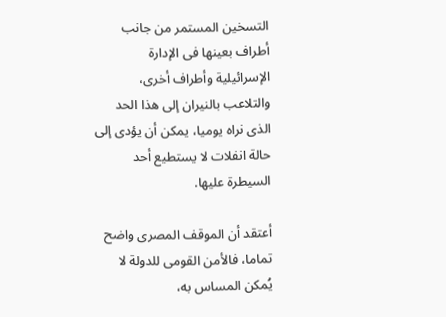التسخين المستمر من جانب أطراف بعينها فى الإدارة الإسرائيلية وأطراف أخرى، والتلاعب بالنيران إلى هذا الحد الذى نراه يوميا، يمكن أن يؤدى إلى حالة انفلات لا يستطيع أحد السيطرة عليها.

أعتقد أن الموقف المصرى واضح تماما، فالأمن القومى للدولة لا يُمكن المساس به،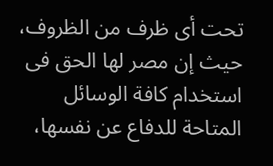تحت أى ظرف من الظروف، حيث إن مصر لها الحق فى استخدام كافة الوسائل المتاحة للدفاع عن نفسها،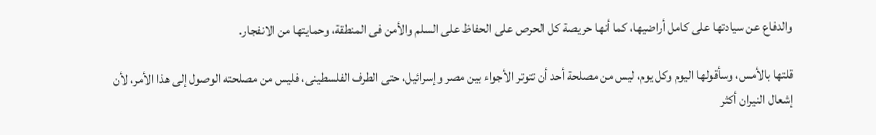والدفاع عن سيادتها على كامل أراضيها، كما أنها حريصة كل الحرص على الحفاظ على السلم والأمن فى المنطقة، وحمايتها من الانفجار.

قلتها بالأمس، وسأقولها اليوم وكل يوم، ليس من مصلحة أحد أن تتوتر الأجواء بين مصر وإسرائيل، حتى الطرف الفلسطينى، فليس من مصلحته الوصول إلى هذا الأمر، لأن إشعال النيران أكثر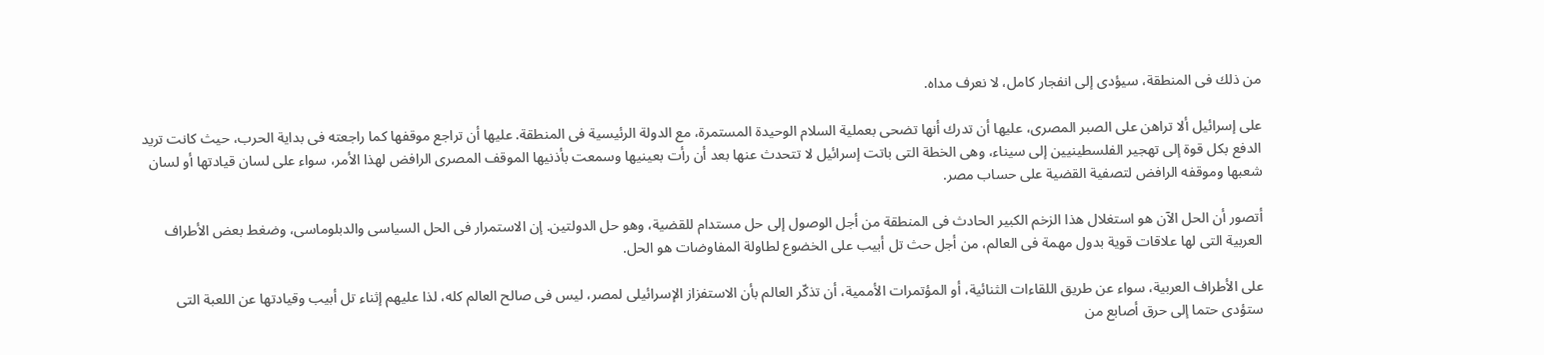من ذلك فى المنطقة، سيؤدى إلى انفجار كامل، لا نعرف مداه.

على إسرائيل ألا تراهن على الصبر المصرى، عليها أن تدرك أنها تضحى بعملية السلام الوحيدة المستمرة، مع الدولة الرئيسية فى المنطقة. عليها أن تراجع موقفها كما راجعته فى بداية الحرب، حيث كانت تريد الدفع بكل قوة إلى تهجير الفلسطينيين إلى سيناء، وهى الخطة التى باتت إسرائيل لا تتحدث عنها بعد أن رأت بعينيها وسمعت بأذنيها الموقف المصرى الرافض لهذا الأمر، سواء على لسان قيادتها أو لسان شعبها وموقفه الرافض لتصفية القضية على حساب مصر.

أتصور أن الحل الآن هو استغلال هذا الزخم الكبير الحادث فى المنطقة من أجل الوصول إلى حل مستدام للقضية، وهو حل الدولتين. إن الاستمرار فى الحل السياسى والدبلوماسى، وضغط بعض الأطراف العربية التى لها علاقات قوية بدول مهمة فى العالم، من أجل حث تل أبيب على الخضوع لطاولة المفاوضات هو الحل.

على الأطراف العربية، سواء عن طريق اللقاءات الثنائية، أو المؤتمرات الأممية، أن تذكّر العالم بأن الاستفزاز الإسرائيلى لمصر، ليس فى صالح العالم كله، لذا عليهم إثناء تل أبيب وقيادتها عن اللعبة التى ستؤدى حتما إلى حرق أصابع من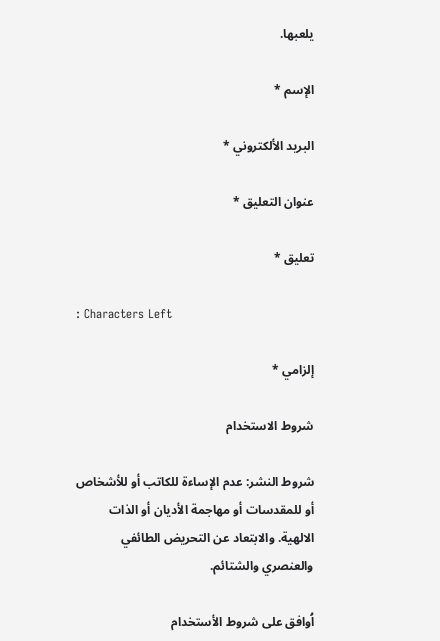يلعبها.

الإسم *

البريد الألكتروني *

عنوان التعليق *

تعليق *

: Characters Left

إلزامي *

شروط الاستخدام

شروط النشر: عدم الإساءة للكاتب أو للأشخاص أو للمقدسات أو مهاجمة الأديان أو الذات الالهية. والابتعاد عن التحريض الطائفي والعنصري والشتائم.

اُوافق على شروط الأستخدام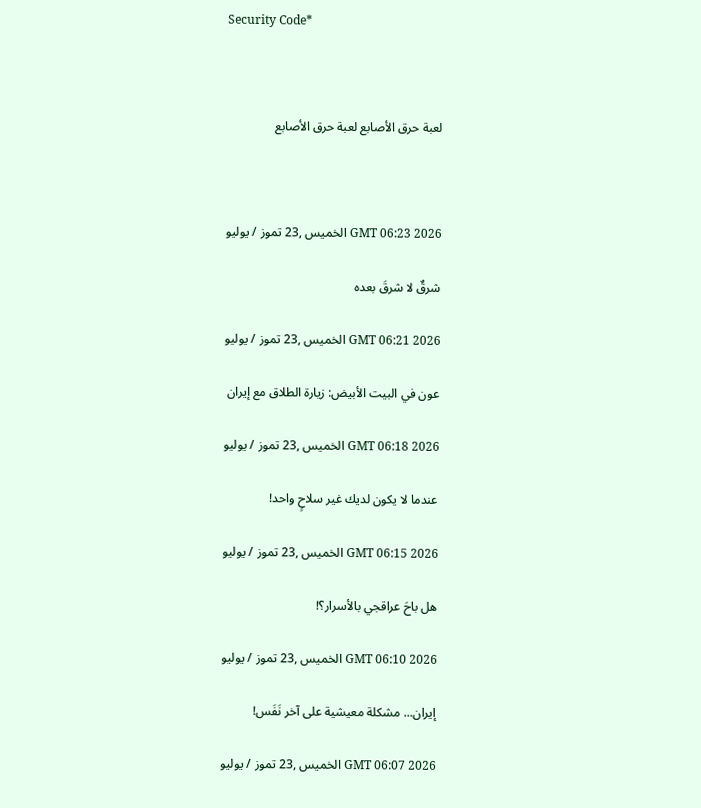Security Code*



لعبة حرق الأصابع لعبة حرق الأصابع



GMT 06:23 2026 الخميس ,23 تموز / يوليو

شرقٌ لا شرقَ بعده

GMT 06:21 2026 الخميس ,23 تموز / يوليو

عون في البيت الأبيض: زيارة الطلاق مع إيران

GMT 06:18 2026 الخميس ,23 تموز / يوليو

عندما لا يكون لديك غير سلاحٍ واحد!

GMT 06:15 2026 الخميس ,23 تموز / يوليو

هل باحَ عراقجي بالأسرار؟!

GMT 06:10 2026 الخميس ,23 تموز / يوليو

إيران... مشكلة معيشية على آخر نَفَس!

GMT 06:07 2026 الخميس ,23 تموز / يوليو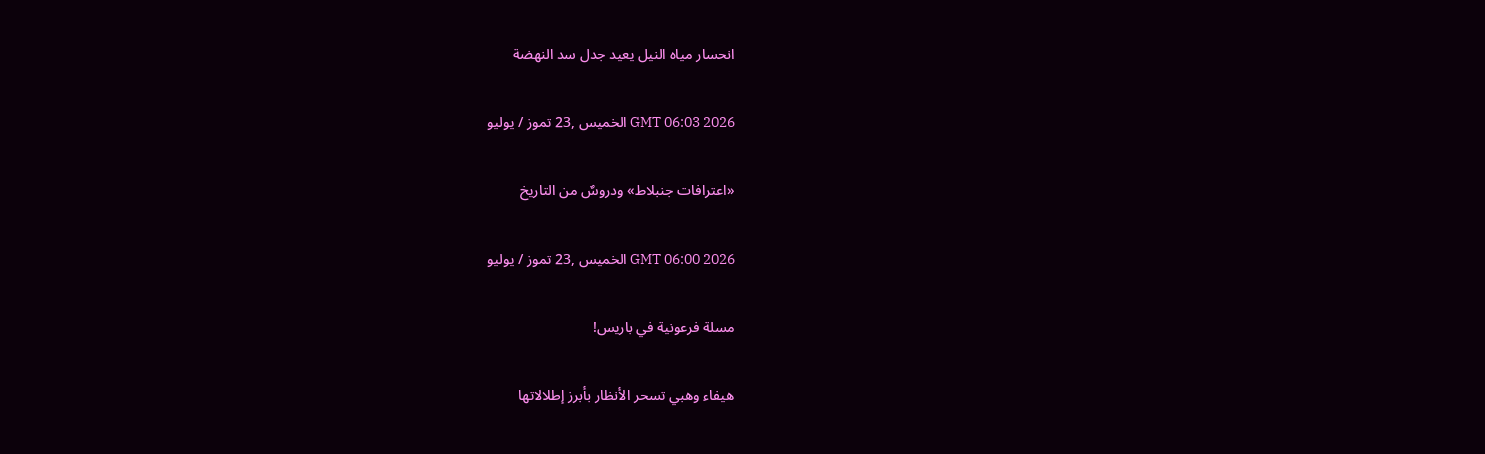انحسار مياه النيل يعيد جدل سد النهضة

GMT 06:03 2026 الخميس ,23 تموز / يوليو

«اعترافات جنبلاط» ودروسٌ من التاريخ

GMT 06:00 2026 الخميس ,23 تموز / يوليو

مسلة فرعونية في باريس!

هيفاء وهبي تسحر الأنظار بأبرز إطلالاتها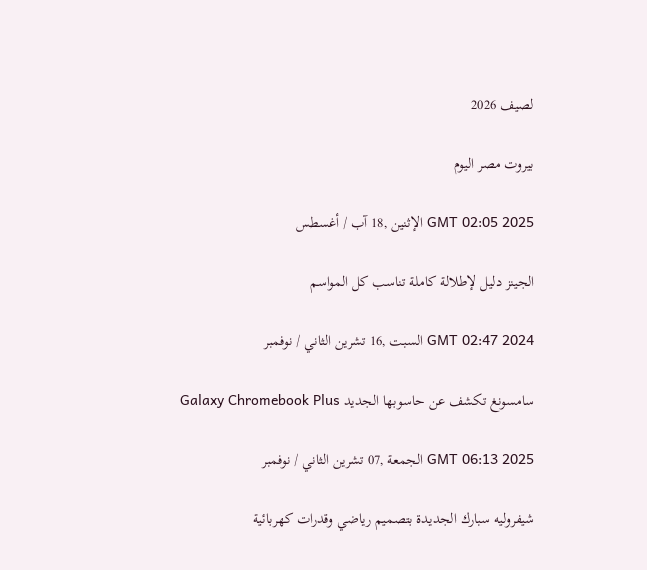لصيف 2026

بيروت مصر اليوم

GMT 02:05 2025 الإثنين ,18 آب / أغسطس

الجينز دليل لإطلالة كاملة تناسب كل المواسم

GMT 02:47 2024 السبت ,16 تشرين الثاني / نوفمبر

سامسونغ تكشف عن حاسوبها الجديد Galaxy Chromebook Plus

GMT 06:13 2025 الجمعة ,07 تشرين الثاني / نوفمبر

شيفروليه سبارك الجديدة بتصميم رياضي وقدرات كهربائية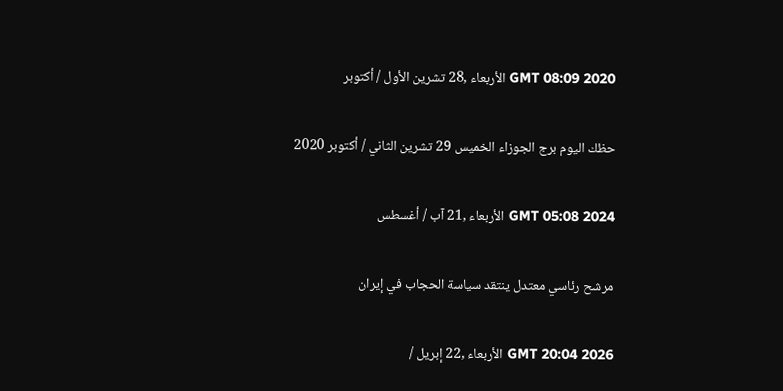GMT 08:09 2020 الأربعاء ,28 تشرين الأول / أكتوبر

حظك اليوم برج الجوزاء الخميس 29 تشرين الثاني / أكتوبر 2020

GMT 05:08 2024 الأربعاء ,21 آب / أغسطس

مرشح رئاسي معتدل ينتقد سياسة الحجاب في إيران

GMT 20:04 2026 الأربعاء ,22 إبريل /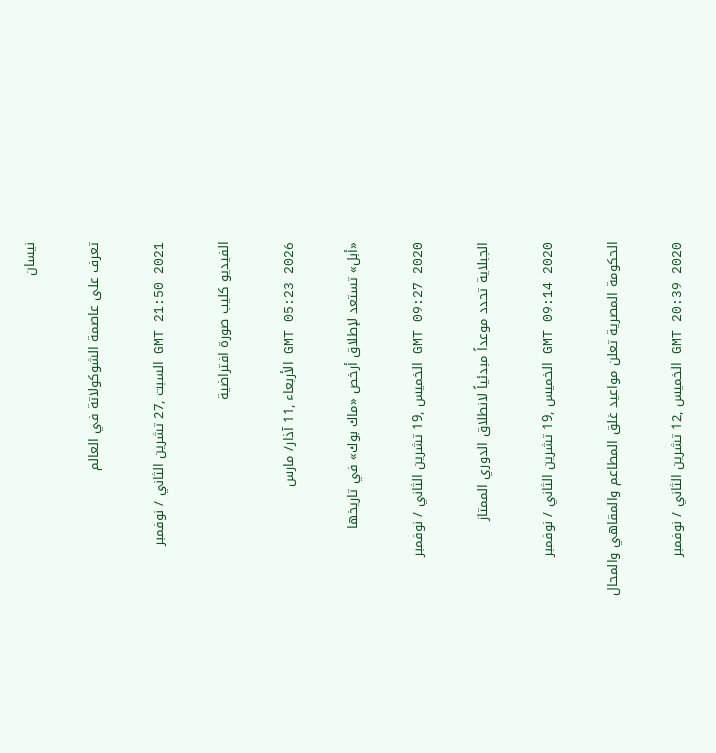نيسان

تعرف على عاصمة الشوكولاتة في العالم

GMT 21:50 2021 السبت ,27 تشرين الثاني / نوفمبر

الفيديو كليب صورة افتراضية

GMT 05:23 2026 الأربعاء ,11 آذار/ مارس

«أبل» تستعد لإطلاق أرخص «ماك بوك» في تاريخها

GMT 09:27 2020 الخميس ,19 تشرين الثاني / نوفمبر

الجبلاية تحدد موعداً مبدئياً لانطلاق الدوري الممتاز

GMT 09:14 2020 الخميس ,19 تشرين الثاني / نوفمبر

الحكومة المصرية تعلن مواعيد غلق المطاعم والمقاهي والمحال

GMT 20:39 2020 الخميس ,12 تشرين الثاني / نوفمبر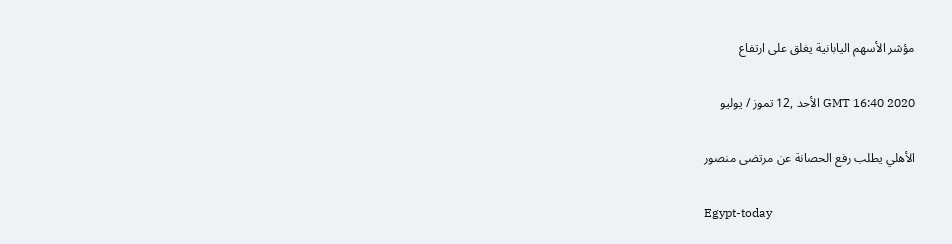مؤشر الأسهم اليابانية يغلق على ارتفاع

GMT 16:40 2020 الأحد ,12 تموز / يوليو

الأهلي يطلب رفع الحصانة عن مرتضى منصور

Egypt-today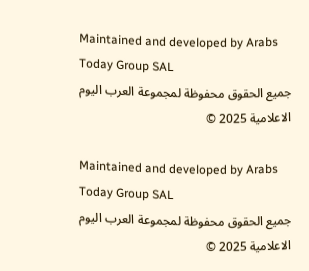Maintained and developed by Arabs Today Group SAL
جميع الحقوق محفوظة لمجموعة العرب اليوم الاعلامية 2025 ©

Maintained and developed by Arabs Today Group SAL
جميع الحقوق محفوظة لمجموعة العرب اليوم الاعلامية 2025 ©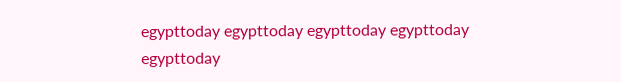egypttoday egypttoday egypttoday egypttoday
egypttoday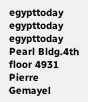egypttoday egypttoday
egypttoday
Pearl Bldg.4th floor 4931 Pierre Gemayel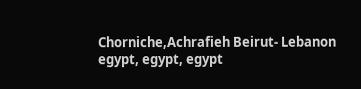Chorniche,Achrafieh Beirut- Lebanon
egypt, egypt, egypt